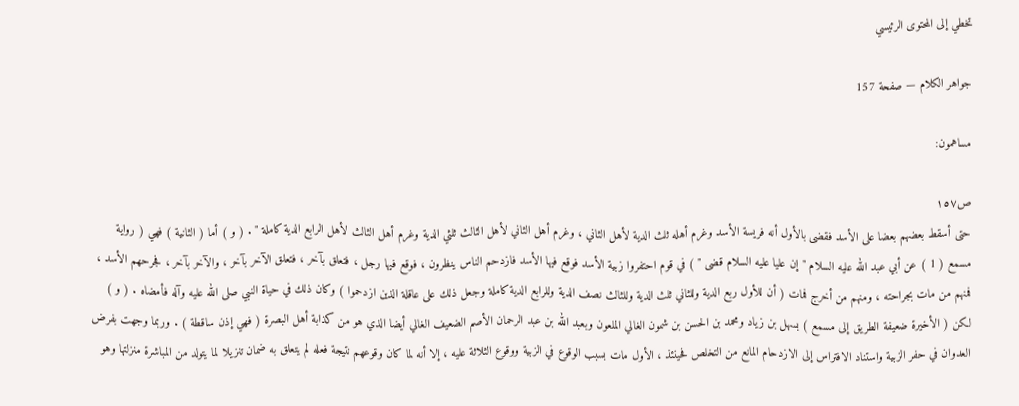تخطي إلى المحتوى الرئيسي

جواهر الكلام — صفحة 157

مساهمون:

ص١٥٧
حتى أسقط بعضهم بعضا على الأسد فقضى بالأول أنه فريسة الأسد وغرم أهله ثلث الدية لأهل الثاني ، وغرم أهل الثاني لأهل الثالث ثلثي الدية وغرم أهل الثالث لأهل الرابع الدية كاملة " . ( و ) أما ( الثانية ) فهي ( رواية مسمع ( 1 ) عن أبي عبد الله عليه السلام " إن عليا عليه السلام قضى " ) في قوم احتفروا زبية الأسد فوقع فيها الأسد فازدحم الناس ينظرون ، فوقع فيها رجل ، فتعلق بآخر ، فتعلق الآخر بآخر ، والآخر بآخر ، فجرحهم الأسد ، فمنهم من مات بجراحته ، ومنهم من أخرج فمات ( أن للأول ربع الدية وللثاني ثلث الدية وللثالث نصف الدية وللرابع الدية كاملة وجعل ذلك على عاقلة الذين ازدحموا ) وكان ذلك في حياة النبي صلى الله عليه وآله فأمضاه . ( و ) لكن ( الأخيرة ضعيفة الطريق إلى مسمع ) بسهل بن زياد ومحمد بن الحسن بن شمون الغالي الملعون وبعبد الله بن عبد الرحمان الأصم الضعيف الغالي أيضا الذي هو من كذابة أهل البصرة ( فهي إذن ساقطة ) . وربما وجهت بفرض العدوان في حفر الزبية واستناد الافتراس إلى الازدحام المانع من التخلص فحينئذ ، الأول مات بسبب الوقوع في الزبية ووقوع الثلاثة عليه ، إلا أنه لما كان وقوعهم نتيجة فعله لم يتعلق به ضمان تنزيلا لما يتولد من المباشرة منزلتها وهو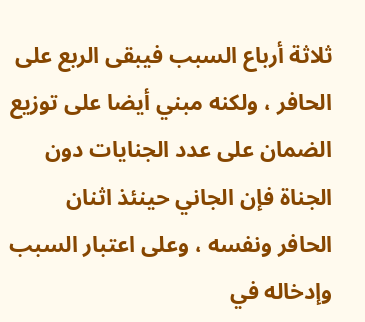ثلاثة أرباع السبب فيبقى الربع على الحافر ، ولكنه مبني أيضا على توزيع الضمان على عدد الجنايات دون الجناة فإن الجاني حينئذ اثنان الحافر ونفسه ، وعلى اعتبار السبب وإدخاله في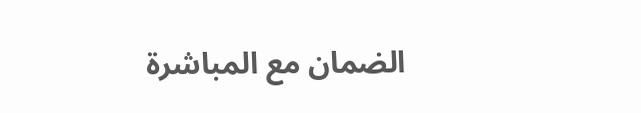الضمان مع المباشرة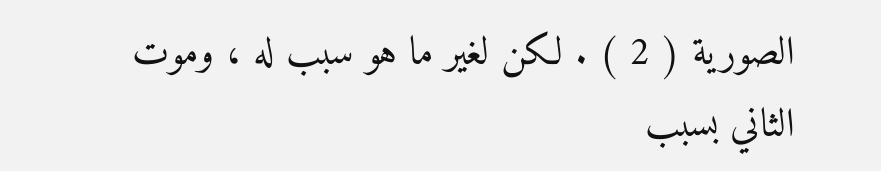الصورية ( 2 ) . لكن لغير ما هو سبب له ، وموت الثاني بسبب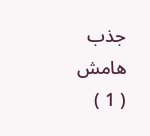جذب
هامش
( 1 )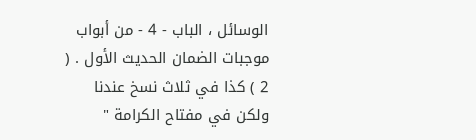الوسائل ، الباب - 4 - من أبواب موجبات الضمان الحديث الأول . ( 2 ) كذا في ثلاث نسخ عندنا ولكن في مفتاح الكرامة "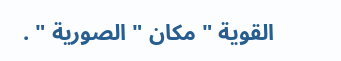القوية " مكان " الصورية " .